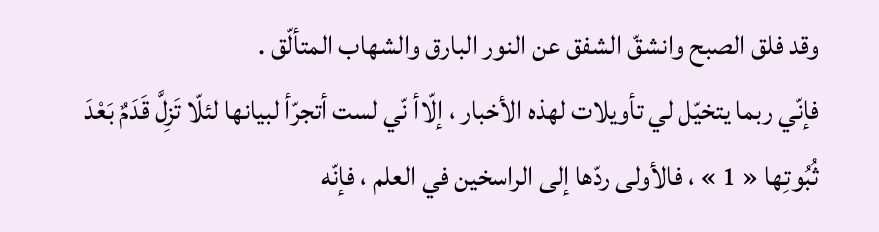وقد فلق الصبح وانشقّ الشفق عن النور البارق والشهاب المتألّق .
فإنّي ربما يتخيّل لي تأويلات لهذه الأخبار ، إلّاأ نّي لست أتجرّأ لبيانها لئلّا تَزِلَّ قَدَمٌ بَعْدَ ثُبُوتِها « 1 » ، فالأولى ردّها إلى الراسخين في العلم ، فإنّه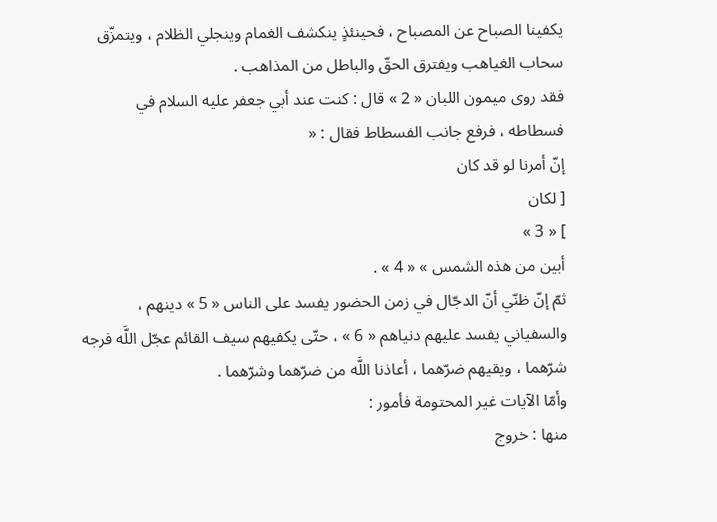يكفينا الصباح عن المصباح ، فحينئذٍ ينكشف الغمام وينجلي الظلام ، ويتمزّق سحاب الغياهب ويفترق الحقّ والباطل من المذاهب .
فقد روى ميمون اللبان « 2 » قال : كنت عند أبي جعفر عليه السلام في فسطاطه ، فرفع جانب الفسطاط فقال : «
إنّ أمرنا لو قد كان
[ لكان
] « 3 »
أبين من هذه الشمس » « 4 » .
ثمّ إنّ ظنّي أنّ الدجّال في زمن الحضور يفسد على الناس « 5 » دينهم ، والسفياني يفسد عليهم دنياهم « 6 » ، حتّى يكفيهم سيف القائم عجّل اللَّه فرجه شرّهما ، ويقيهم ضرّهما ، أعاذنا اللَّه من ضرّهما وشرّهما .
وأمّا الآيات غير المحتومة فأمور :
منها : خروج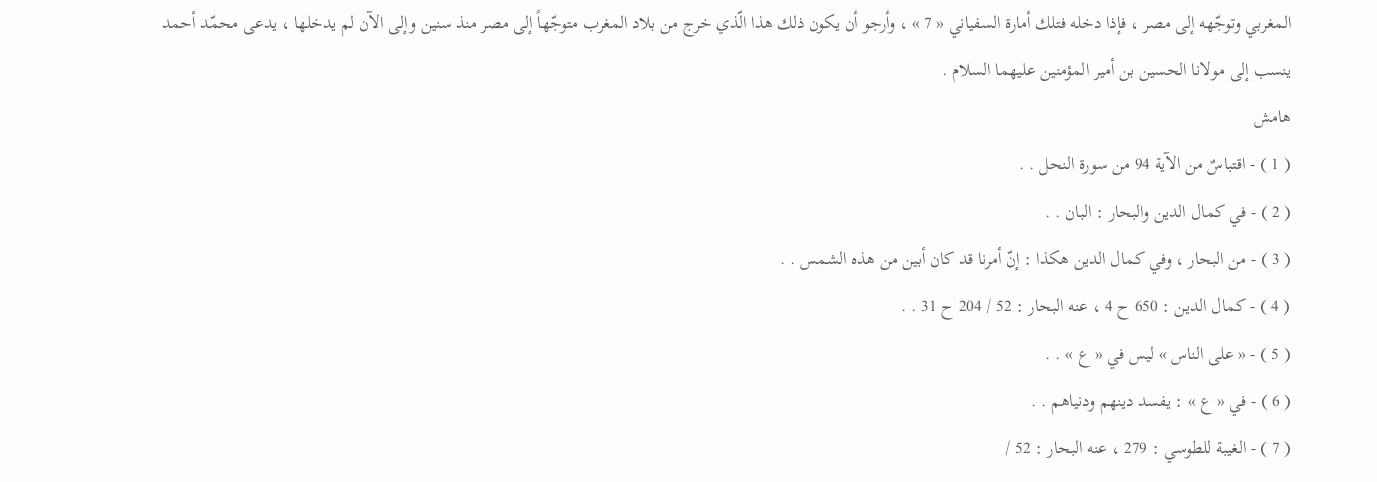المغربي وتوجّهه إلى مصر ، فإذا دخله فتلك أمارة السفياني « 7 » ، وأرجو أن يكون ذلك هذا الّذي خرج من بلاد المغرب متوجّهاً إلى مصر منذ سنين وإلى الآن لم يدخلها ، يدعى محمّد أحمد ينسب إلى مولانا الحسين بن أمير المؤمنين عليهما السلام .
هامش
( 1 ) - اقتباسٌ من الآية 94 من سورة النحل . .
( 2 ) - في كمال الدين والبحار : البان . .
( 3 ) - من البحار ، وفي كمال الدين هكذا : إنّ أمرنا قد كان أبين من هذه الشمس . .
( 4 ) - كمال الدين : 650 ح 4 ، عنه البحار : 52 / 204 ح 31 . .
( 5 ) - « على الناس » ليس في « ع » . .
( 6 ) - في « ع » : يفسد دينهم ودنياهم . .
( 7 ) - الغيبة للطوسي : 279 ، عنه البحار : 52 /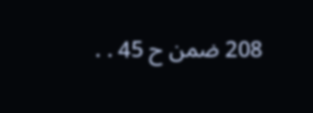208 ضمن ح 45 . .